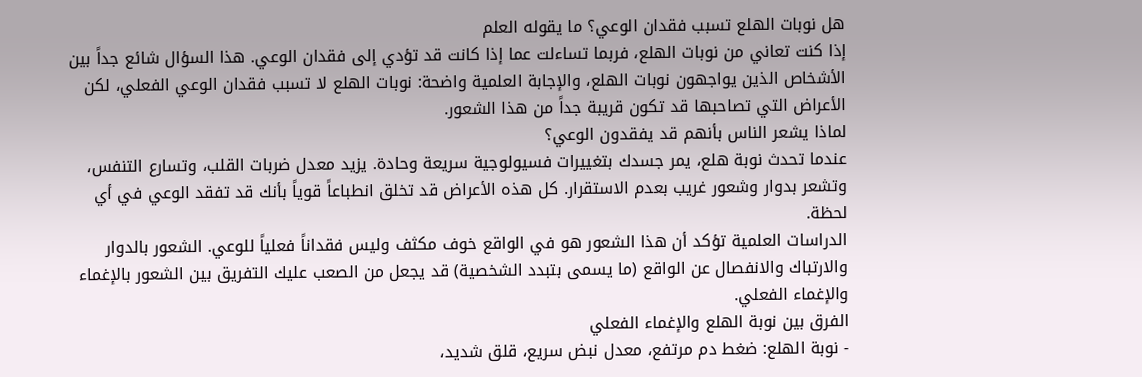هل نوبات الهلع تسبب فقدان الوعي؟ ما يقوله العلم
إذا كنت تعاني من نوبات الهلع، فربما تساءلت عما إذا كانت قد تؤدي إلى فقدان الوعي. هذا السؤال شائع جداً بين الأشخاص الذين يواجهون نوبات الهلع، والإجابة العلمية واضحة: نوبات الهلع لا تسبب فقدان الوعي الفعلي، لكن الأعراض التي تصاحبها قد تكون قريبة جداً من هذا الشعور.
لماذا يشعر الناس بأنهم قد يفقدون الوعي؟
عندما تحدث نوبة هلع، يمر جسدك بتغييرات فسيولوجية سريعة وحادة. يزيد معدل ضربات القلب، وتسارع التنفس، وتشعر بدوار وشعور غريب بعدم الاستقرار. كل هذه الأعراض قد تخلق انطباعاً قوياً بأنك قد تفقد الوعي في أي لحظة.
الدراسات العلمية تؤكد أن هذا الشعور هو في الواقع خوف مكثف وليس فقداناً فعلياً للوعي. الشعور بالدوار والارتباك والانفصال عن الواقع (ما يسمى بتبدد الشخصية) قد يجعل من الصعب عليك التفريق بين الشعور بالإغماء والإغماء الفعلي.
الفرق بين نوبة الهلع والإغماء الفعلي
- نوبة الهلع: ضغط دم مرتفع، معدل نبض سريع، قلق شديد،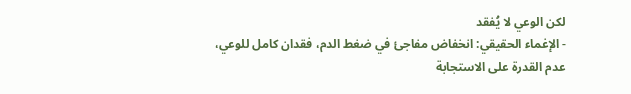لكن الوعي لا يُفقد
- الإغماء الحقيقي: انخفاض مفاجئ في ضغط الدم، فقدان كامل للوعي، عدم القدرة على الاستجابة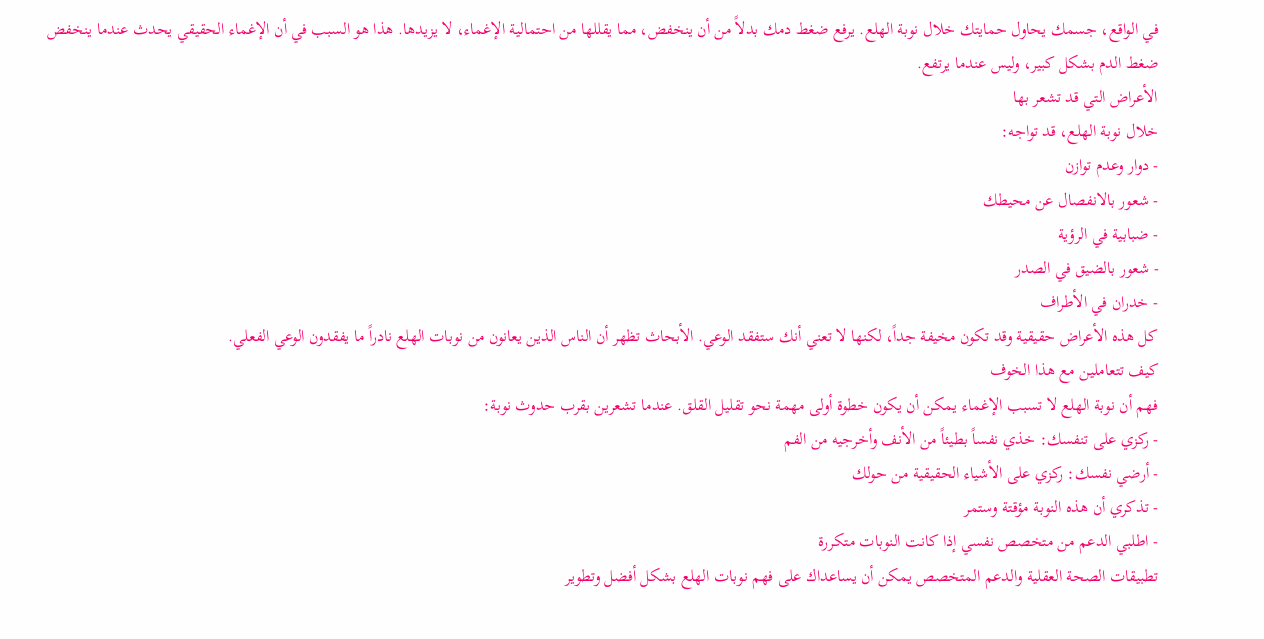في الواقع، جسمك يحاول حمايتك خلال نوبة الهلع. يرفع ضغط دمك بدلاً من أن ينخفض، مما يقللها من احتمالية الإغماء، لا يزيدها. هذا هو السبب في أن الإغماء الحقيقي يحدث عندما ينخفض ضغط الدم بشكل كبير، وليس عندما يرتفع.
الأعراض التي قد تشعر بها
خلال نوبة الهلع، قد تواجه:
- دوار وعدم توازن
- شعور بالانفصال عن محيطك
- ضبابية في الرؤية
- شعور بالضيق في الصدر
- خدران في الأطراف
كل هذه الأعراض حقيقية وقد تكون مخيفة جداً، لكنها لا تعني أنك ستفقد الوعي. الأبحاث تظهر أن الناس الذين يعانون من نوبات الهلع نادراً ما يفقدون الوعي الفعلي.
كيف تتعاملين مع هذا الخوف
فهم أن نوبة الهلع لا تسبب الإغماء يمكن أن يكون خطوة أولى مهمة نحو تقليل القلق. عندما تشعرين بقرب حدوث نوبة:
- ركزي على تنفسك: خذي نفساً بطيئاً من الأنف وأخرجيه من الفم
- أرضي نفسك: ركزي على الأشياء الحقيقية من حولك
- تذكري أن هذه النوبة مؤقتة وستمر
- اطلبي الدعم من متخصص نفسي إذا كانت النوبات متكررة
تطبيقات الصحة العقلية والدعم المتخصص يمكن أن يساعداك على فهم نوبات الهلع بشكل أفضل وتطوير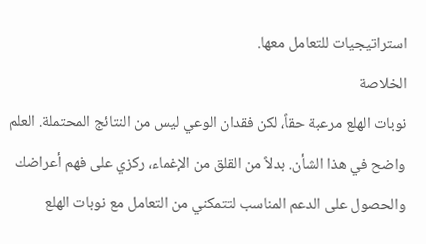استراتيجيات للتعامل معها.
الخلاصة
نوبات الهلع مرعبة حقاً، لكن فقدان الوعي ليس من النتائج المحتملة. العلم واضح في هذا الشأن. بدلاً من القلق من الإغماء، ركزي على فهم أعراضك والحصول على الدعم المناسب لتتمكني من التعامل مع نوبات الهلع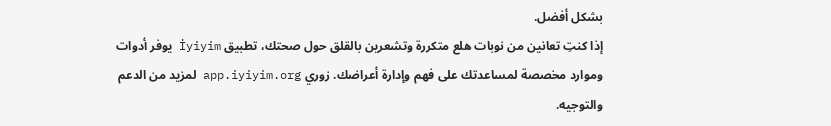بشكل أفضل.
إذا كنتِ تعانين من نوبات هلع متكررة وتشعرين بالقلق حول صحتك، تطبيق İyiyim يوفر أدوات وموارد مخصصة لمساعدتك على فهم وإدارة أعراضك. زوري app.iyiyim.org لمزيد من الدعم والتوجيه.